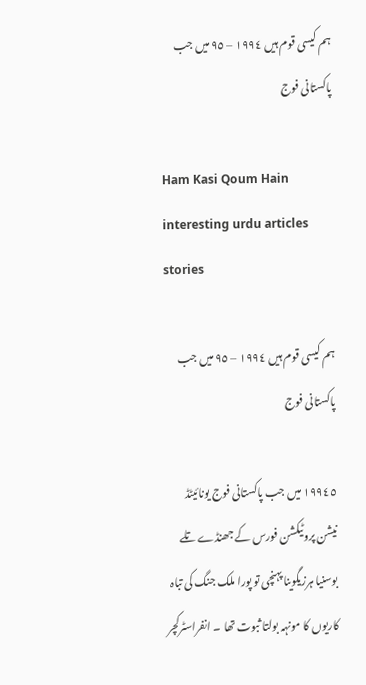ہم کیسی قوم ہیں ١٩٩٤ – ٩٥ میں جب پاکستانی فوج

Ham Kasi Qoum Hain interesting urdu articles stories

ہم کیسی قوم ہیں ١٩٩٤ – ٩٥ میں جب پاکستانی فوج

١٩٩٤٥ میں جب پاکستانی فوج یونائیٹڈ نیشن پروٹیکشن فورس کے جھنڈے تلے بوسنیا ہرزیگوینا پہنچی تو پورا ملک جنگ کی تباہ کاریوں کا مونہہ بولتا ثبوت تھا ۔ انفراسٹرکچر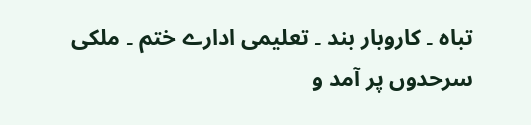تباہ ۔ کاروبار بند ۔ تعلیمی ادارے ختم ۔ ملکی سرحدوں پر آمد و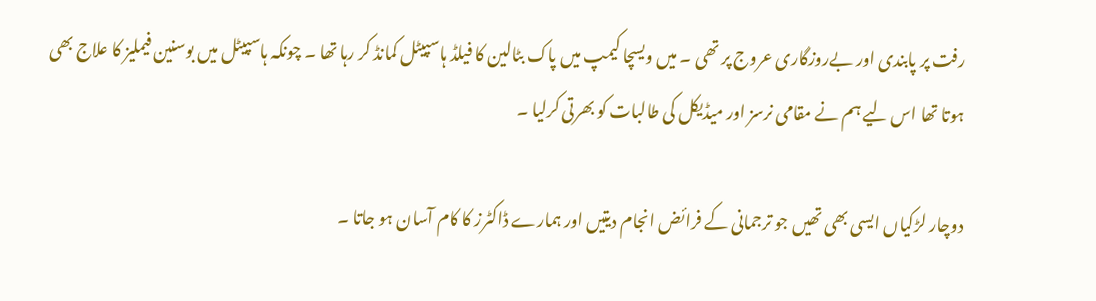رفت پر پابندی اور بےروزگاری عروج پر تھی ۔ میں ویسچا کیمپ میں پاک بٹالین کا فیلڈ ہاسپیٹل کمانڈ کر رہا تھا ۔ چونکہ ہاسپیٹل میں بوسنین فیملیز کا علاج بھی ہوتا تھا اس لیے ہم نے مقامی نرسز اور میڈیکل کی طالبات کو بھرتی کرلیا ۔

دوچار لڑکیاں ایسی بھی تھیں جو ترجمانی کے فرائض انجام دیتیں اور ہمارے ڈاکٹرز کا کام آسان ہو جاتا ۔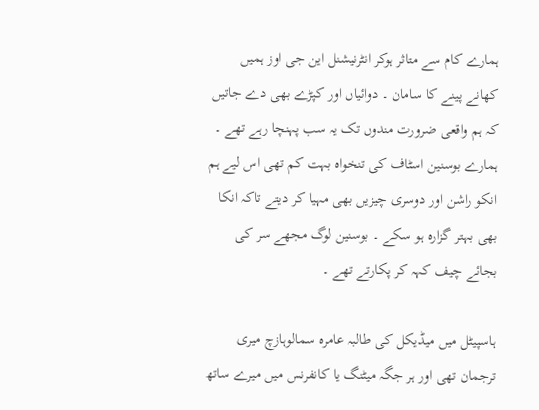ہمارے کام سے متاثر ہوکر انٹرنیشنل این جی اوز ہمیں کھانے پینے کا سامان ۔ دوائیاں اور کپڑے بھی دے جاتیں کہ ہم واقعی ضرورت مندوں تک یہ سب پہنچا رہے تھے ۔ ہمارے بوسنین اسٹاف کی تنخواہ بہت کم تھی اس لیے ہم انکو راشن اور دوسری چیزیں بھی مہیا کر دیتے تاکہ انکا بھی بہتر گزارہ ہو سکے ۔ بوسنین لوگ مجھے سر کی بجائے چیف کہہ کر پکارتے تھے ۔

ہاسپیٹل میں میڈیکل کی طالبہ عامرہ سمالوہازچ میری ترجمان تھی اور ہر جگہ میٹنگ یا کانفرنس میں میرے ساتھ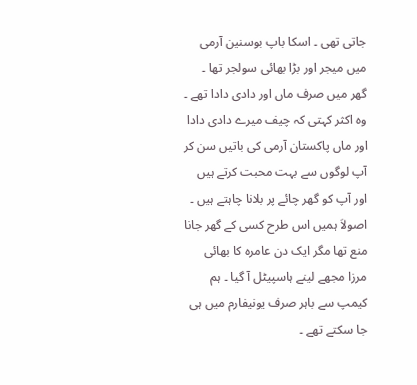جاتی تھی ۔ اسکا باپ بوسنین آرمی میں میجر اور بڑا بھائی سولجر تھا ۔ گھر میں صرف ماں اور دادی دادا تھے ۔ وہ اکثر کہتی کہ چیف میرے دادی دادا اور ماں پاکستان آرمی کی باتیں سن کر آپ لوگوں سے بہت محبت کرتے ہیں اور آپ کو گھر چائے پر بلانا چاہتے ہیں ۔ اصولاَ ہمیں اس طرح کسی کے گھر جانا منع تھا مگر ایک دن عامرہ کا بھائی مرزا مجھے لینے ہاسپیٹل آ گیا ۔ ہم کیمپ سے باہر صرف یونیفارم میں ہی جا سکتے تھے ۔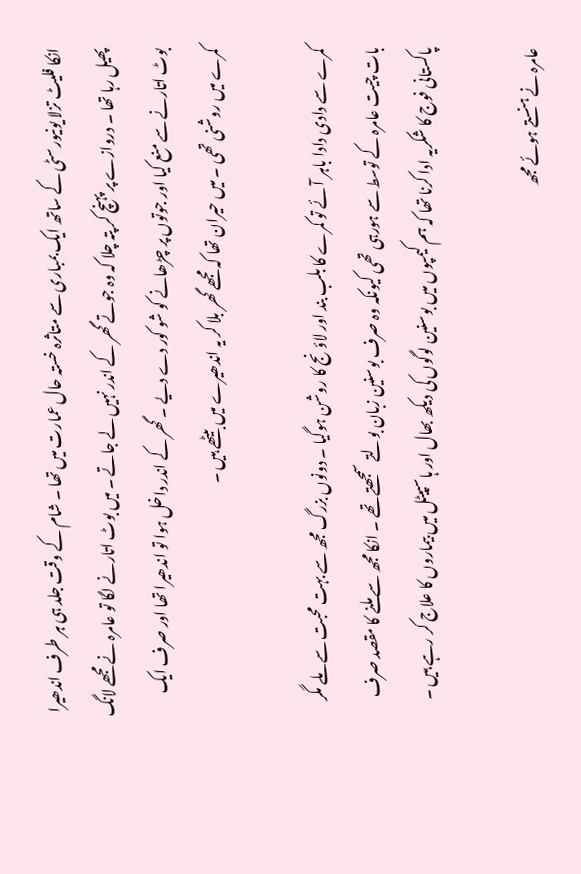انکا فلیٹ تزلا یونیورسٹی کے ساتھ ایک بمباری سے متاثرہ خستہ حال عمارت میں تھا ۔ شام کے وقت جلد ہی ہر طرف اندھیرا پھیل رہا تھا ۔ دروازے پر پہنچ کر پتہ چلا کہ وہ جوتے گھر کے اندر نہیں لے جاتے ۔ میں بوٹ اتارنے لگا تو عامرہ نے مجھے لانگ بوٹ اتارنے سے منع کیا اور جوتوں پر چڑھانے کو شو کور دے دیے ۔ گھر کے اندر داخل ہوا تو اندھیرا تھا اور صرف ایک کمرے میں روشنی تھی ۔ میں حیران تھا کہ مجھے گھر بلا کر یہ اندھیرے میں بیٹھے ہیں ۔

کمرے سے دادی دادا باہر آئے تو کمرے کا بلب بند اور لاؤنج کا روشن ہوگیا ۔ دونوں بزرگ مجھ سے بہت محبت سے ملے مگر بات چیت عامرہ کے توسط سے ہورہی تھی کیونکہ وہ صرف بوسنین زبان بولتے سمجھتے تھے ۔ انکا مجھ سے ملنے کا مقصد صرف پاکستانی فوج کا شکریہ ادا کرنا تھا کہ ہم کیمپوں میں بوسنین لوگوں کی دیکھ بھال اور ہاسپیٹل میں بیماروں کا علاج کر رہے ہیں ۔

عامرہ نے ہنستے ہوئے مجھ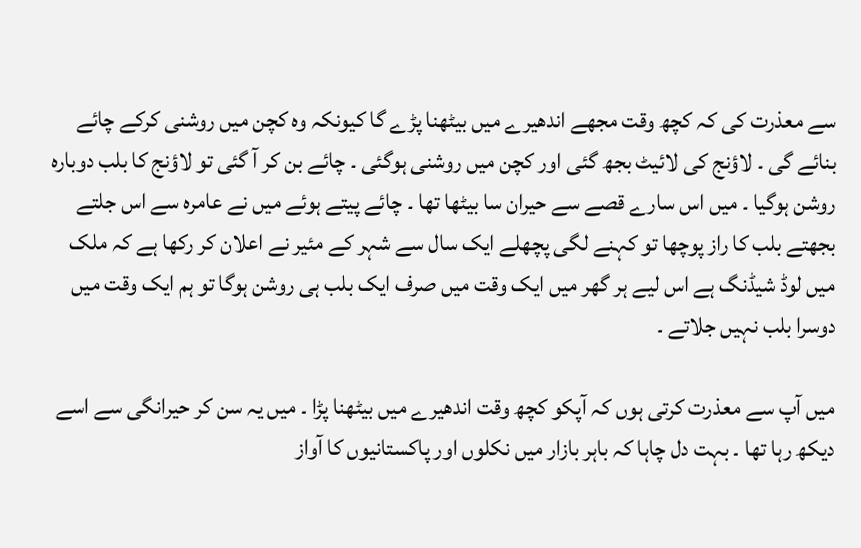سے معذرت کی کہ کچھ وقت مجھے اندھیرے میں بیٹھنا پڑے گا کیونکہ وہ کچن میں روشنی کرکے چائے بنائے گی ۔ لاؤنج کی لائیٹ بجھ گئی اور کچن میں روشنی ہوگئی ۔ چائے بن کر آ گئی تو لاؤنج کا بلب دوبارہ روشن ہوگیا ۔ میں اس سارے قصے سے حیران سا بیٹھا تھا ۔ چائے پیتے ہوئے میں نے عامرہ سے اس جلتے بجھتے بلب کا راز پوچھا تو کہنے لگی پچھلے ایک سال سے شہر کے مئیر نے اعلان کر رکھا ہے کہ ملک میں لوڈ شیڈنگ ہے اس لیے ہر گھر میں ایک وقت میں صرف ایک بلب ہی روشن ہوگا تو ہم ایک وقت میں دوسرا بلب نہیں جلاتے ۔

میں آپ سے معذرت کرتی ہوں کہ آپکو کچھ وقت اندھیرے میں بیٹھنا پڑا ۔ میں یہ سن کر حیرانگی سے اسے دیکھ رہا تھا ۔ بہت دل چاہا کہ باہر بازار میں نکلوں اور پاکستانیوں کا آواز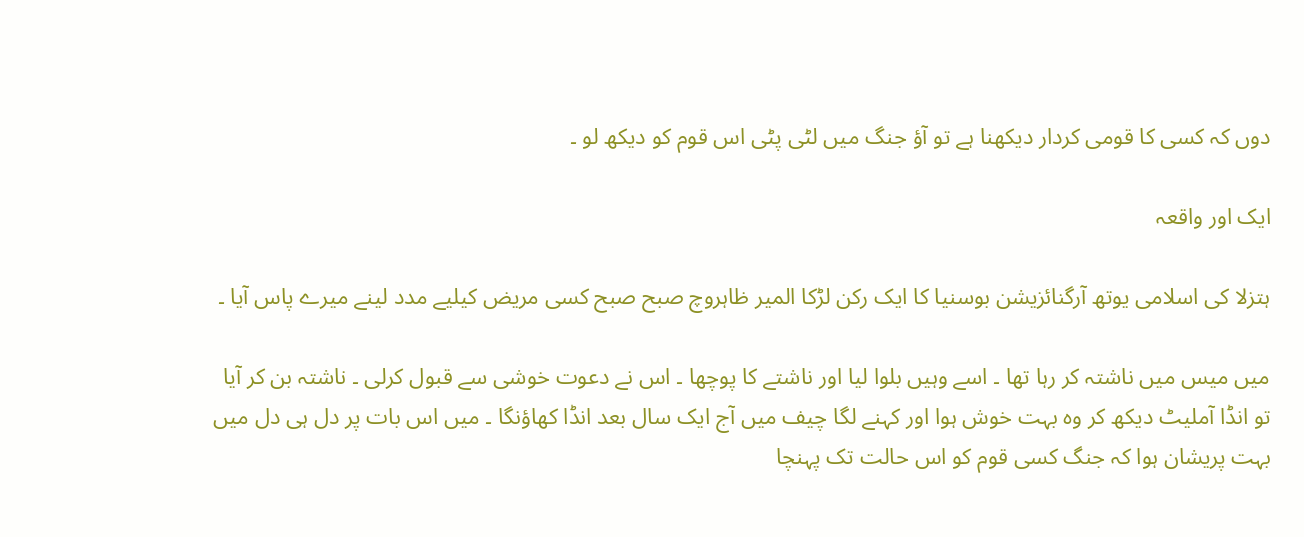دوں کہ کسی کا قومی کردار دیکھنا ہے تو آؤ جنگ میں لٹی پٹی اس قوم کو دیکھ لو ۔

ایک اور واقعہ

ہتزلا کی اسلامی یوتھ آرگنائزیشن بوسنیا کا ایک رکن لڑکا المیر ظاہروچ صبح صبح کسی مریض کیلیے مدد لینے میرے پاس آیا ۔

میں میس میں ناشتہ کر رہا تھا ۔ اسے وہیں بلوا لیا اور ناشتے کا پوچھا ۔ اس نے دعوت خوشی سے قبول کرلی ۔ ناشتہ بن کر آیا تو انڈا آملیٹ دیکھ کر وہ بہت خوش ہوا اور کہنے لگا چیف میں آج ایک سال بعد انڈا کھاؤنگا ۔ میں اس بات پر دل ہی دل میں بہت پریشان ہوا کہ جنگ کسی قوم کو اس حالت تک پہنچا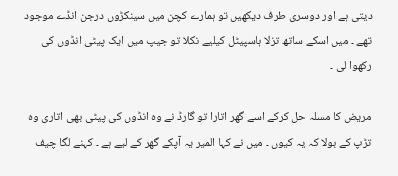دیتی ہے اور دوسری طرف دیکھیں تو ہمارے کچن میں سینکڑوں درجن انڈے موجود تھے ۔ میں اسکے ساتھ تزلا ہاسپیٹل کیلیے نکلا تو جیپ میں ایک پیٹی انڈوں کی رکھوا لی ۔

مریض کا مسلہ حل کرکے اسے گھر اتارا تو گارڈ نے وہ انڈوں کی پیٹی بھی اتاری وہ تڑپ کے بولا کہ یہ کیوں ۔ میں نے کہا المیر یہ آپکے گھر کے لیے ہے ۔ کہنے لگا چیف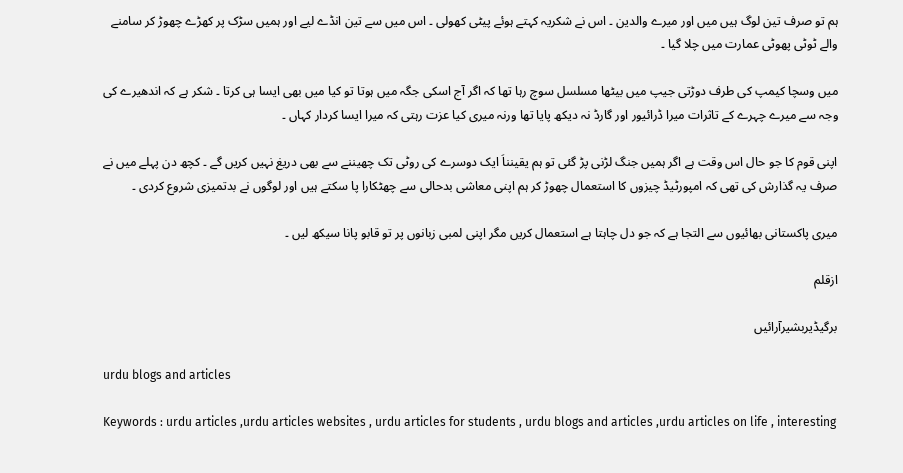ہم تو صرف تین لوگ ہیں میں اور میرے والدین ۔ اس نے شکریہ کہتے ہوئے پیٹی کھولی ۔ اس میں سے تین انڈے لیے اور ہمیں سڑک پر کھڑے چھوڑ کر سامنے والے ٹوٹی پھوٹی عمارت میں چلا گیا ۔

میں وسچا کیمپ کی طرف دوڑتی جیپ میں بیٹھا مسلسل سوچ رہا تھا کہ اگر آج اسکی جگہ میں ہوتا تو کیا میں بھی ایسا ہی کرتا ۔ شکر ہے کہ اندھیرے کی وجہ سے میرے چہرے کے تاثرات میرا ڈرائیور اور گارڈ نہ دیکھ پایا تھا ورنہ میری کیا عزت رہتی کہ میرا ایسا کردار کہاں ۔

اپنی قوم کا جو حال اس وقت ہے اگر ہمیں جنگ لڑنی پڑ گئی تو ہم یقینناَ ایک دوسرے کی روٹی تک چھیننے سے بھی دریغ نہیں کریں گے ۔ کچھ دن پہلے میں نے صرف یہ گذارش کی تھی کہ امپورٹیڈ چیزوں کا استعمال چھوڑ کر ہم اپنی معاشی بدحالی سے چھٹکارا پا سکتے ہیں اور لوگوں نے بدتمیزی شروع کردی ۔

میری پاکستانی بھائیوں سے التجا ہے کہ جو دل چاہتا ہے استعمال کریں مگر اپنی لمبی زبانوں پر تو قابو پانا سیکھ لیں ۔

ازقلم

برگیڈیربشیرآرائیں

urdu blogs and articles

Keywords : urdu articles ,urdu articles websites , urdu articles for students , urdu blogs and articles ,urdu articles on life , interesting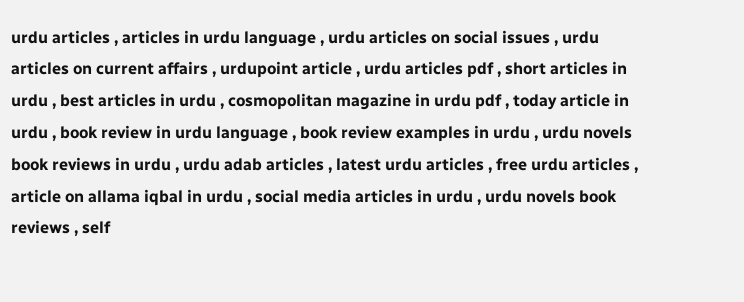urdu articles , articles in urdu language , urdu articles on social issues , urdu articles on current affairs , urdupoint article , urdu articles pdf , short articles in urdu , best articles in urdu , cosmopolitan magazine in urdu pdf , today article in urdu , book review in urdu language , book review examples in urdu , urdu novels book reviews in urdu , urdu adab articles , latest urdu articles , free urdu articles , article on allama iqbal in urdu , social media articles in urdu , urdu novels book reviews , self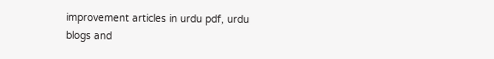improvement articles in urdu pdf, urdu blogs and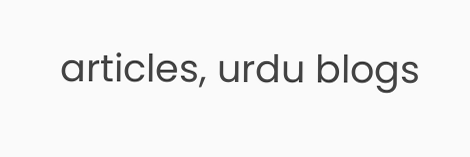articles, urdu blogs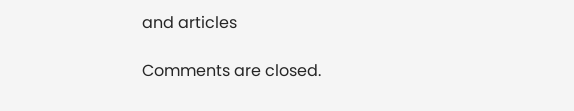and articles

Comments are closed.